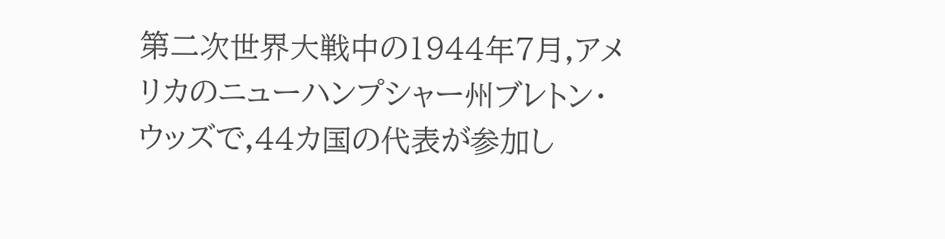第二次世界大戦中の1944年7月,アメリカのニューハンプシャー州ブレトン・ウッズで,44カ国の代表が参加し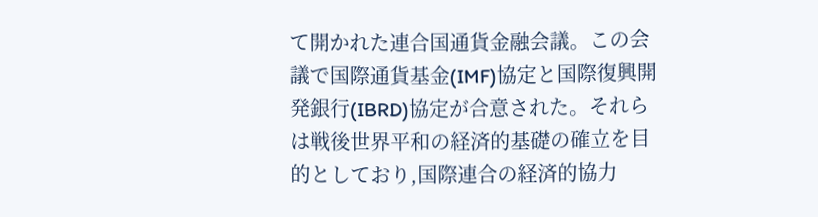て開かれた連合国通貨金融会議。この会議で国際通貨基金(IMF)協定と国際復興開発銀行(IBRD)協定が合意された。それらは戦後世界平和の経済的基礎の確立を目的としており,国際連合の経済的協力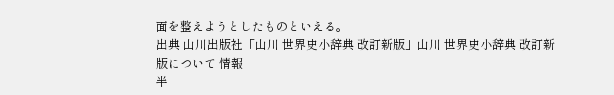面を整えようとしたものといえる。
出典 山川出版社「山川 世界史小辞典 改訂新版」山川 世界史小辞典 改訂新版について 情報
半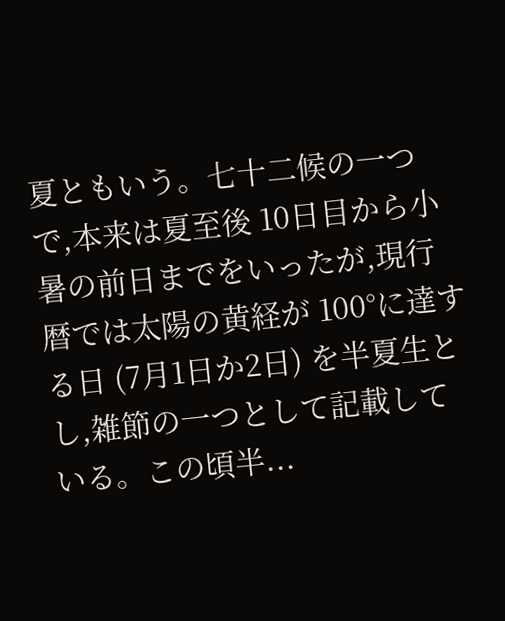夏ともいう。七十二候の一つで,本来は夏至後 10日目から小暑の前日までをいったが,現行暦では太陽の黄経が 100°に達する日 (7月1日か2日) を半夏生とし,雑節の一つとして記載している。この頃半...